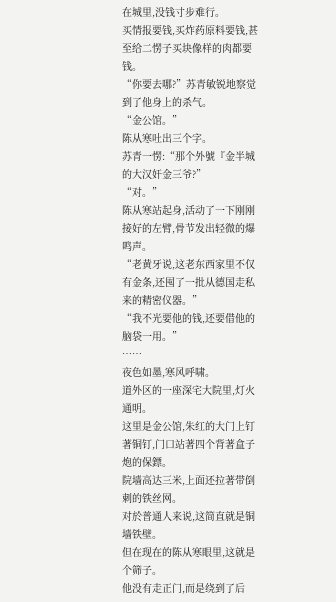在城里,没钱寸步难行。
买情报要钱,买炸药原料要钱,甚至给二愣子买块像样的肉都要钱。
“你要去哪?”苏青敏锐地察觉到了他身上的杀气。
“金公馆。”
陈从寒吐出三个字。
苏青一愣:“那个外號『金半城的大汉奸金三爷?”
“对。”
陈从寒站起身,活动了一下刚刚接好的左臂,骨节发出轻微的爆鸣声。
“老黄牙说,这老东西家里不仅有金条,还囤了一批从德国走私来的精密仪器。”
“我不光要他的钱,还要借他的脑袋一用。”
……
夜色如墨,寒风呼啸。
道外区的一座深宅大院里,灯火通明。
这里是金公馆,朱红的大门上钉著铜钉,门口站著四个背著盒子炮的保鏢。
院墙高达三米,上面还拉著带倒刺的铁丝网。
对於普通人来说,这简直就是铜墙铁壁。
但在现在的陈从寒眼里,这就是个筛子。
他没有走正门,而是绕到了后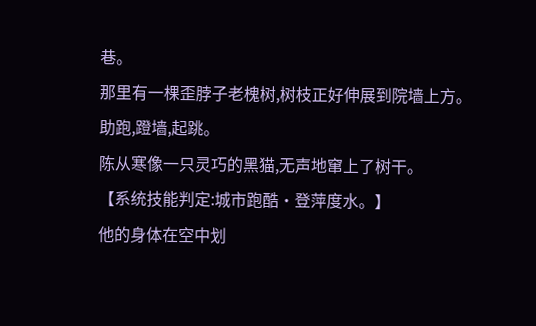巷。
那里有一棵歪脖子老槐树,树枝正好伸展到院墙上方。
助跑,蹬墙,起跳。
陈从寒像一只灵巧的黑猫,无声地窜上了树干。
【系统技能判定:城市跑酷·登萍度水。】
他的身体在空中划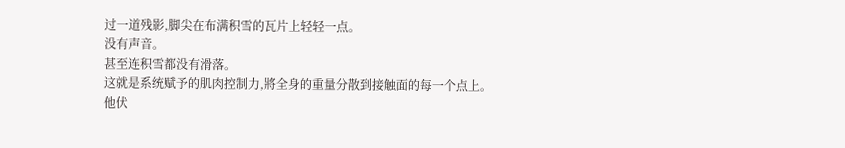过一道残影,脚尖在布满积雪的瓦片上轻轻一点。
没有声音。
甚至连积雪都没有滑落。
这就是系统赋予的肌肉控制力,將全身的重量分散到接触面的每一个点上。
他伏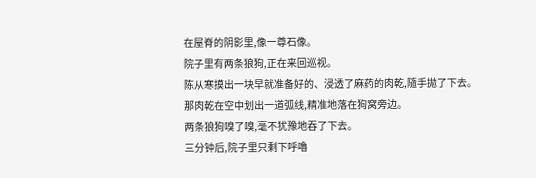在屋脊的阴影里,像一尊石像。
院子里有两条狼狗,正在来回巡视。
陈从寒摸出一块早就准备好的、浸透了麻药的肉乾,隨手拋了下去。
那肉乾在空中划出一道弧线,精准地落在狗窝旁边。
两条狼狗嗅了嗅,毫不犹豫地吞了下去。
三分钟后,院子里只剩下呼嚕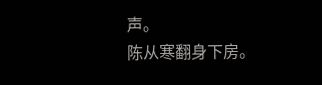声。
陈从寒翻身下房。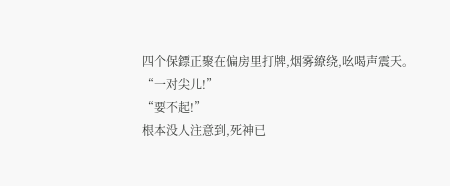四个保鏢正聚在偏房里打牌,烟雾繚绕,吆喝声震天。
“一对尖儿!”
“要不起!”
根本没人注意到,死神已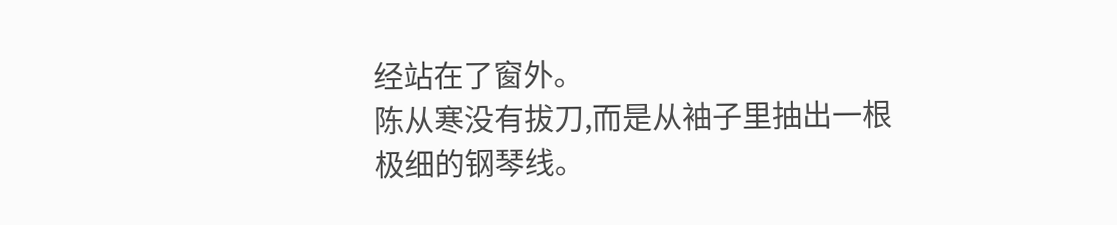经站在了窗外。
陈从寒没有拔刀,而是从袖子里抽出一根极细的钢琴线。